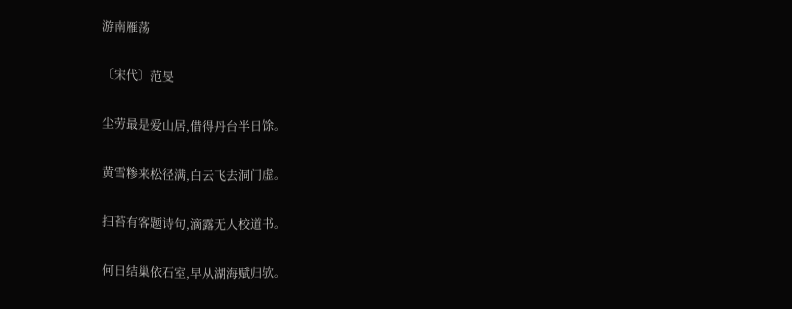游南雁荡

〔宋代〕范旻

尘劳最是爱山居,借得丹台半日馀。

黄雪糁来松径满,白云飞去洞门虚。

扫苔有客题诗句,滴露无人校道书。

何日结巢依石室,早从湖海赋归欤。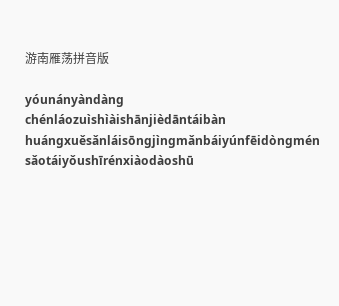游南雁荡拼音版

yóunányàndàng
chénláozuìshìàishānjièdāntáibàn
huángxuěsǎnláisōngjìngmǎnbáiyúnfēidòngmén
sǎotáiyǒushīrénxiàodàoshū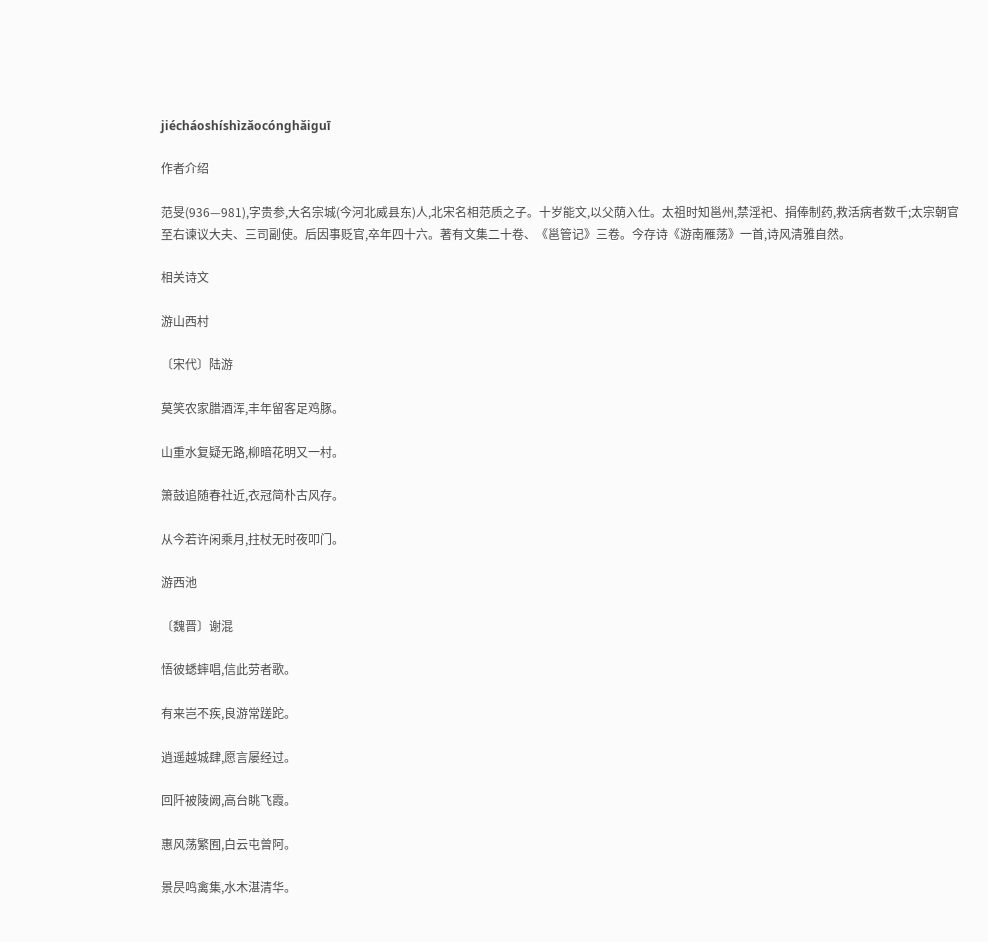jiécháoshíshìzǎocónghǎiguī

作者介绍

范旻(936—981),字贵参,大名宗城(今河北威县东)人,北宋名相范质之子。十岁能文,以父荫入仕。太祖时知邕州,禁淫祀、捐俸制药,救活病者数千;太宗朝官至右谏议大夫、三司副使。后因事贬官,卒年四十六。著有文集二十卷、《邕管记》三卷。今存诗《游南雁荡》一首,诗风清雅自然。

相关诗文

游山西村

〔宋代〕陆游

莫笑农家腊酒浑,丰年留客足鸡豚。

山重水复疑无路,柳暗花明又一村。

箫鼓追随春社近,衣冠简朴古风存。

从今若许闲乘月,拄杖无时夜叩门。

游西池

〔魏晋〕谢混

悟彼蟋蟀唱,信此劳者歌。

有来岂不疾,良游常蹉跎。

逍遥越城肆,愿言屡经过。

回阡被陵阙,高台眺飞霞。

惠风荡繁囿,白云屯曾阿。

景昃鸣禽集,水木湛清华。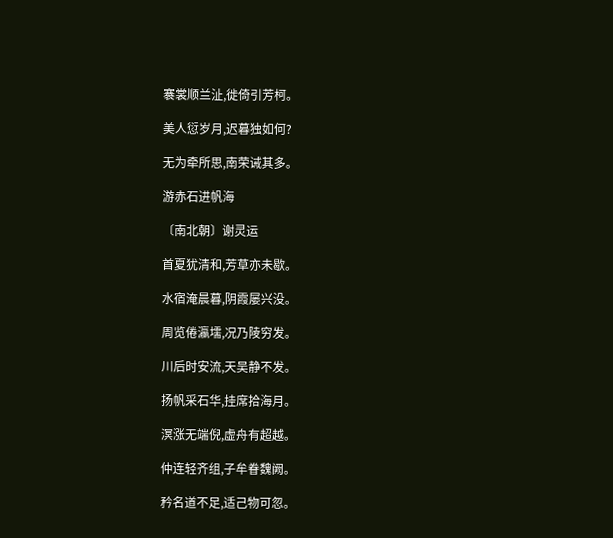褰裳顺兰沚,徙倚引芳柯。

美人愆岁月,迟暮独如何?

无为牵所思,南荣诫其多。

游赤石进帆海

〔南北朝〕谢灵运

首夏犹清和,芳草亦未歇。

水宿淹晨暮,阴霞屡兴没。

周览倦瀛壖,况乃陵穷发。

川后时安流,天吴静不发。

扬帆采石华,挂席拾海月。

溟涨无端倪,虚舟有超越。

仲连轻齐组,子牟眷魏阙。

矜名道不足,适己物可忽。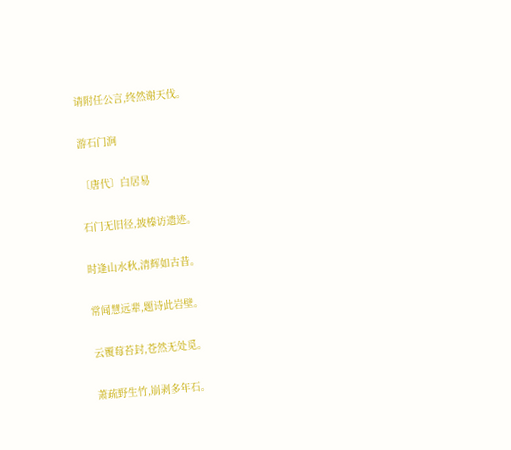请附任公言,终然谢天伐。

游石门涧

〔唐代〕白居易

石门无旧径,披榛访遗迹。

时逢山水秋,清辉如古昔。

常闻慧远辈,题诗此岩壁。

云覆莓苔封,苍然无处觅。

萧疏野生竹,崩剥多年石。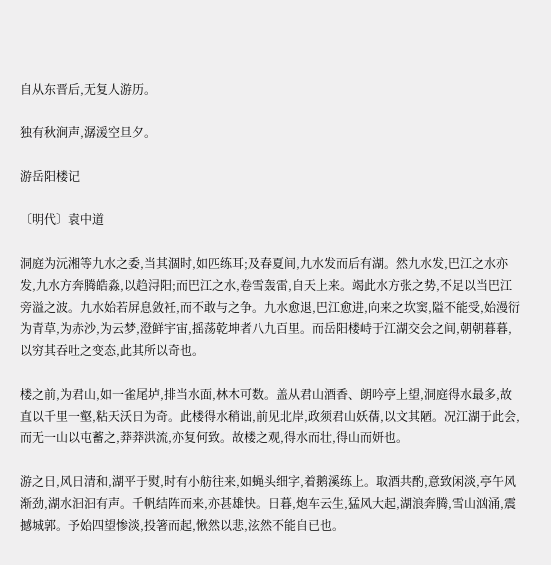自从东晋后,无复人游历。

独有秋涧声,潺湲空旦夕。

游岳阳楼记

〔明代〕袁中道

洞庭为沅湘等九水之委,当其涸时,如匹练耳;及春夏间,九水发而后有湖。然九水发,巴江之水亦发,九水方奔腾皓淼,以趋浔阳;而巴江之水,卷雪轰雷,自天上来。竭此水方张之势,不足以当巴江旁溢之波。九水始若屏息敛衽,而不敢与之争。九水愈退,巴江愈进,向来之坎窦,隘不能受,始漫衍为青草,为赤沙,为云梦,澄鲜宇宙,摇荡乾坤者八九百里。而岳阳楼峙于江湖交会之间,朝朝暮暮,以穷其吞吐之变态,此其所以奇也。

楼之前,为君山,如一雀尾垆,排当水面,林木可数。盖从君山酒香、朗吟亭上望,洞庭得水最多,故直以千里一壑,粘天沃日为奇。此楼得水稍诎,前见北岸,政须君山妖蒨,以文其陋。况江湖于此会,而无一山以屯蓄之,莽莽洪流,亦复何致。故楼之观,得水而壮,得山而妍也。

游之日,风日清和,湖平于熨,时有小舫往来,如蝇头细字,着鹅溪练上。取酒共酌,意致闲淡,亭午风渐劲,湖水汩汩有声。千帆结阵而来,亦甚雄快。日暮,炮车云生,猛风大起,湖浪奔腾,雪山汹涌,震撼城郭。予始四望惨淡,投箸而起,愀然以悲,泫然不能自已也。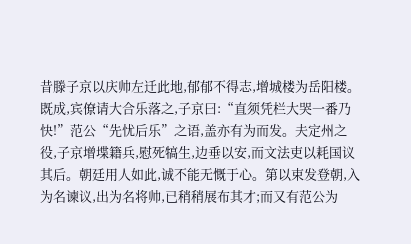昔滕子京以庆帅左迁此地,郁郁不得志,增城楼为岳阳楼。既成,宾僚请大合乐落之,子京曰:“直须凭栏大哭一番乃快!”范公“先忧后乐”之语,盖亦有为而发。夫定州之役,子京增堞籍兵,慰死犒生,边垂以安,而文法吏以耗国议其后。朝廷用人如此,诚不能无慨于心。第以束发登朝,入为名谏议,出为名将帅,已稍稍展布其才;而又有范公为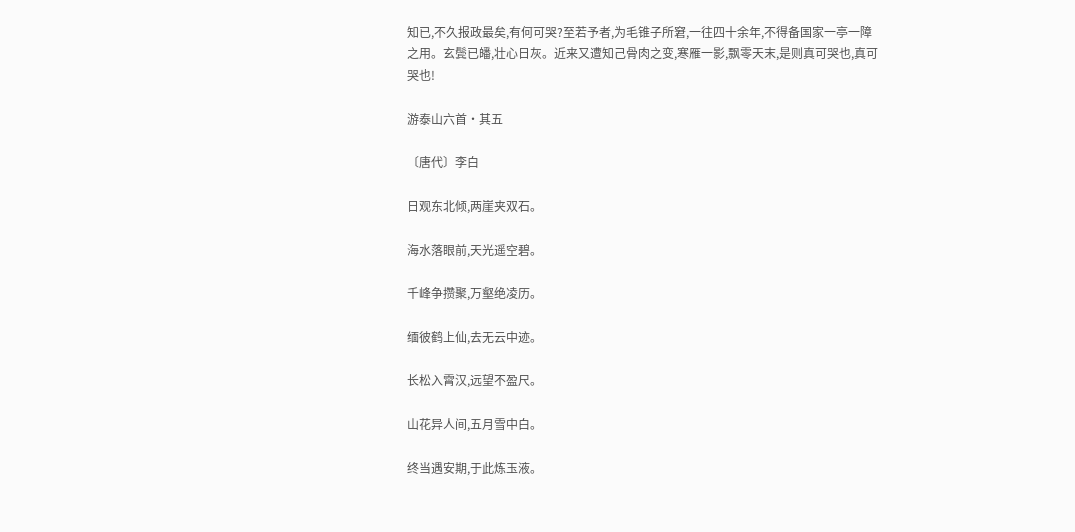知已,不久报政最矣,有何可哭?至若予者,为毛锥子所窘,一往四十余年,不得备国家一亭一障之用。玄鬓已皤,壮心日灰。近来又遭知己骨肉之变,寒雁一影,飘零天末,是则真可哭也,真可哭也!

游泰山六首·其五

〔唐代〕李白

日观东北倾,两崖夹双石。

海水落眼前,天光遥空碧。

千峰争攒聚,万壑绝凌历。

缅彼鹤上仙,去无云中迹。

长松入霄汉,远望不盈尺。

山花异人间,五月雪中白。

终当遇安期,于此炼玉液。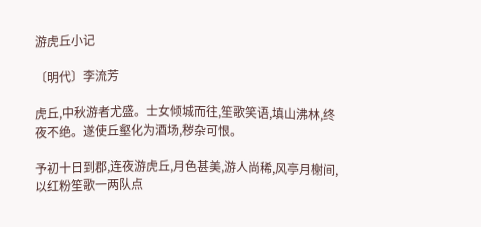游虎丘小记

〔明代〕李流芳

虎丘,中秋游者尤盛。士女倾城而往,笙歌笑语,填山沸林,终夜不绝。遂使丘壑化为酒场,秽杂可恨。

予初十日到郡,连夜游虎丘,月色甚美,游人尚稀,风亭月榭间,以红粉笙歌一两队点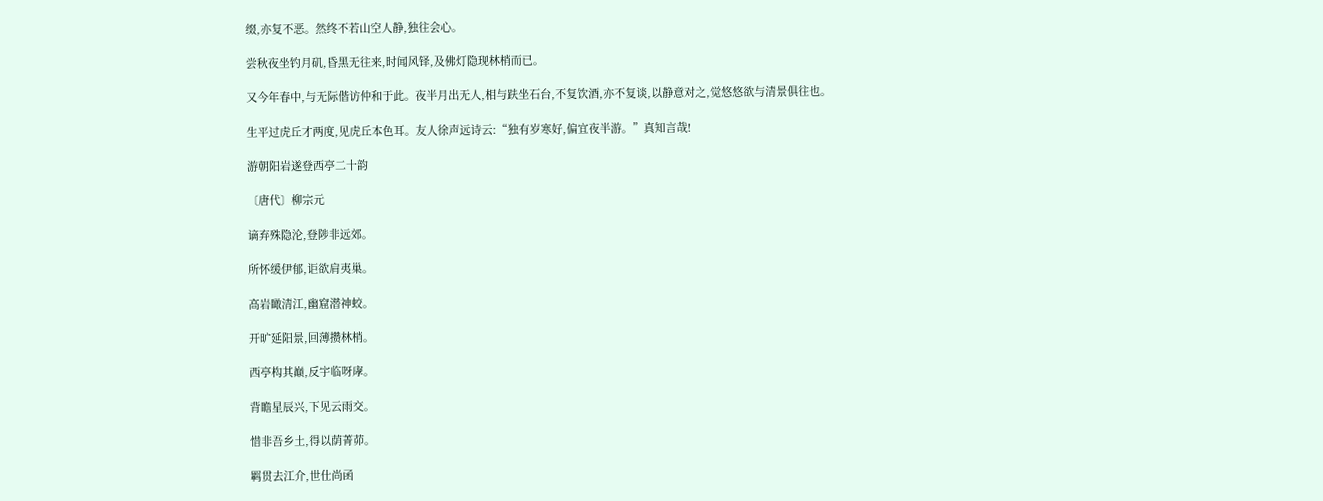缀,亦复不恶。然终不若山空人静,独往会心。

尝秋夜坐钓月矶,昏黑无往来,时闻风铎,及佛灯隐现林梢而已。

又今年春中,与无际偕访仲和于此。夜半月出无人,相与趺坐石台,不复饮酒,亦不复谈,以静意对之,觉悠悠欲与清景俱往也。

生平过虎丘才两度,见虎丘本色耳。友人徐声远诗云:“独有岁寒好,偏宜夜半游。”真知言哉!

游朝阳岩遂登西亭二十韵

〔唐代〕柳宗元

谪弃殊隐沦,登陟非远郊。

所怀缓伊郁,讵欲肩夷巢。

高岩瞰清江,幽窟潜神蛟。

开旷延阳景,回薄攒林梢。

西亭构其巅,反宇临呀庨。

背瞻星辰兴,下见云雨交。

惜非吾乡土,得以荫菁茆。

羁贯去江介,世仕尚函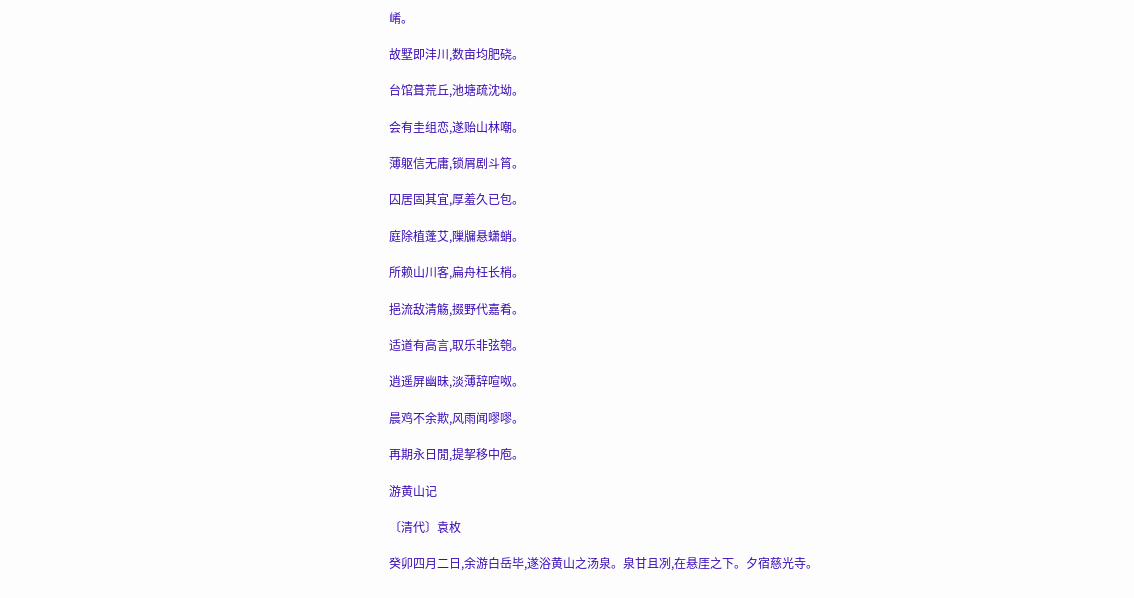崤。

故墅即沣川,数亩均肥硗。

台馆葺荒丘,池塘疏沈坳。

会有圭组恋,遂贻山林嘲。

薄躯信无庸,锁屑剧斗筲。

囚居固其宜,厚羞久已包。

庭除植蓬艾,隟牖悬蟏蛸。

所赖山川客,扁舟枉长梢。

挹流敌清觞,掇野代嘉肴。

适道有高言,取乐非弦匏。

逍遥屏幽昧,淡薄辞喧呶。

晨鸡不余欺,风雨闻嘐嘐。

再期永日閒,提挈移中庖。

游黄山记

〔清代〕袁枚

癸卯四月二日,余游白岳毕,遂浴黄山之汤泉。泉甘且冽,在悬厓之下。夕宿慈光寺。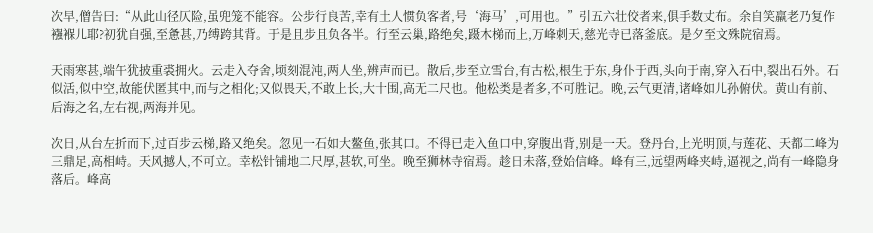次早,僧告曰:“从此山径仄险,虽兜笼不能容。公步行良苦,幸有土人惯负客者,号‘海马’,可用也。”引五六壮佼者来,俱手数丈布。余自笑羸老乃复作襁褓儿耶?初犹自强,至惫甚,乃缚跨其背。于是且步且负各半。行至云巢,路绝矣,蹑木梯而上,万峰刺天,慈光寺已落釜底。是夕至文殊院宿焉。

天雨寒甚,端午犹披重裘拥火。云走入夺舍,顷刻混沌,两人坐,辨声而已。散后,步至立雪台,有古松,根生于东,身仆于西,头向于南,穿入石中,裂出石外。石似活,似中空,故能伏匿其中,而与之相化;又似畏天,不敢上长,大十围,高无二尺也。他松类是者多,不可胜记。晚,云气更清,诸峰如儿孙俯伏。黄山有前、后海之名,左右视,两海并见。

次日,从台左折而下,过百步云梯,路又绝矣。忽见一石如大鳌鱼,张其口。不得已走入鱼口中,穿腹出背,别是一天。登丹台,上光明顶,与莲花、天都二峰为三鼎足,高相峙。天风撼人,不可立。幸松针铺地二尺厚,甚软,可坐。晚至狮林寺宿焉。趁日未落,登始信峰。峰有三,远望两峰夹峙,逼视之,尚有一峰隐身落后。峰高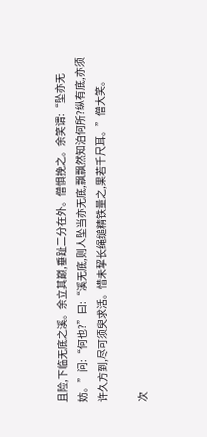且险,下临无底之溪。余立其巅,垂趾二分在外。僧惧挽之。余笑谓:“坠亦无妨。”问:“何也?”曰:“溪无底,则人坠当亦无底,飘飘然知泊何所?纵有底,亦须许久方到,尽可须臾求活。惜未挈长绳缒精铁量之,果若千尺耳。”僧大笑。

次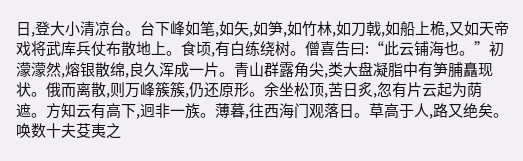日,登大小清凉台。台下峰如笔,如矢,如笋,如竹林,如刀戟,如船上桅,又如天帝戏将武库兵仗布散地上。食顷,有白练绕树。僧喜告曰:“此云铺海也。”初濛濛然,熔银散绵,良久浑成一片。青山群露角尖,类大盘凝脂中有笋脯矗现状。俄而离散,则万峰簇簇,仍还原形。余坐松顶,苦日炙,忽有片云起为荫遮。方知云有高下,迥非一族。薄暮,往西海门观落日。草高于人,路又绝矣。唤数十夫芟夷之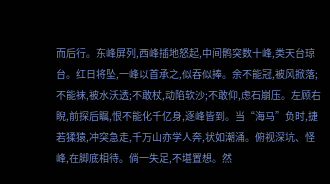而后行。东峰屏列,西峰插地怒起,中间鹘突数十峰,类天台琼台。红日将坠,一峰以首承之,似吞似捧。余不能冠,被风掀落;不能袜,被水沃透;不敢杖,动陷软沙;不敢仰,虑石崩压。左顾右睨,前探后瞩,恨不能化千亿身,逐峰皆到。当“海马”负时,捷若猱猿,冲突急走,千万山亦学人奔,状如潮涌。俯视深坑、怪峰,在脚底相待。倘一失足,不堪置想。然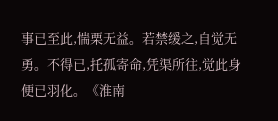事已至此,惴栗无益。若禁缓之,自觉无勇。不得已,托孤寄命,凭渠所往,觉此身便已羽化。《淮南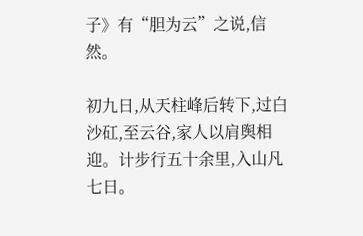子》有“胆为云”之说,信然。

初九日,从天柱峰后转下,过白沙矼,至云谷,家人以肩舆相迎。计步行五十余里,入山凡七日。